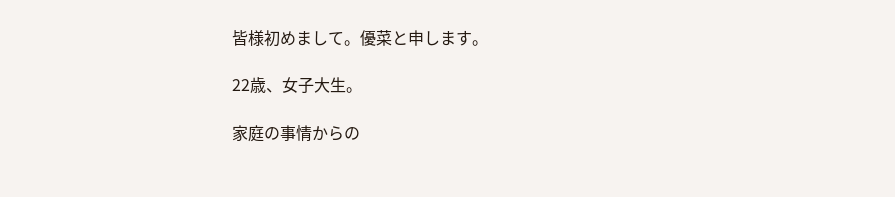皆様初めまして。優菜と申します。

22歳、女子大生。

家庭の事情からの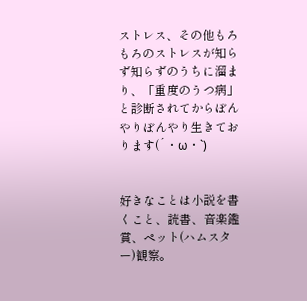ストレス、その他もろもろのストレスが知らず知らずのうちに溜まり、「重度のうつ病」と診断されてからぼんやりぼんやり生きております(´・ω・`)


好きなことは小説を書くこと、読書、音楽鑑賞、ペット(ハムスター)観察。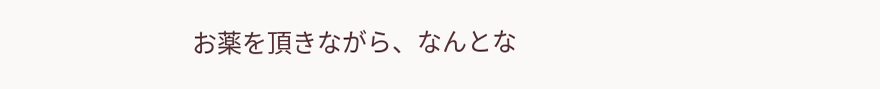お薬を頂きながら、なんとな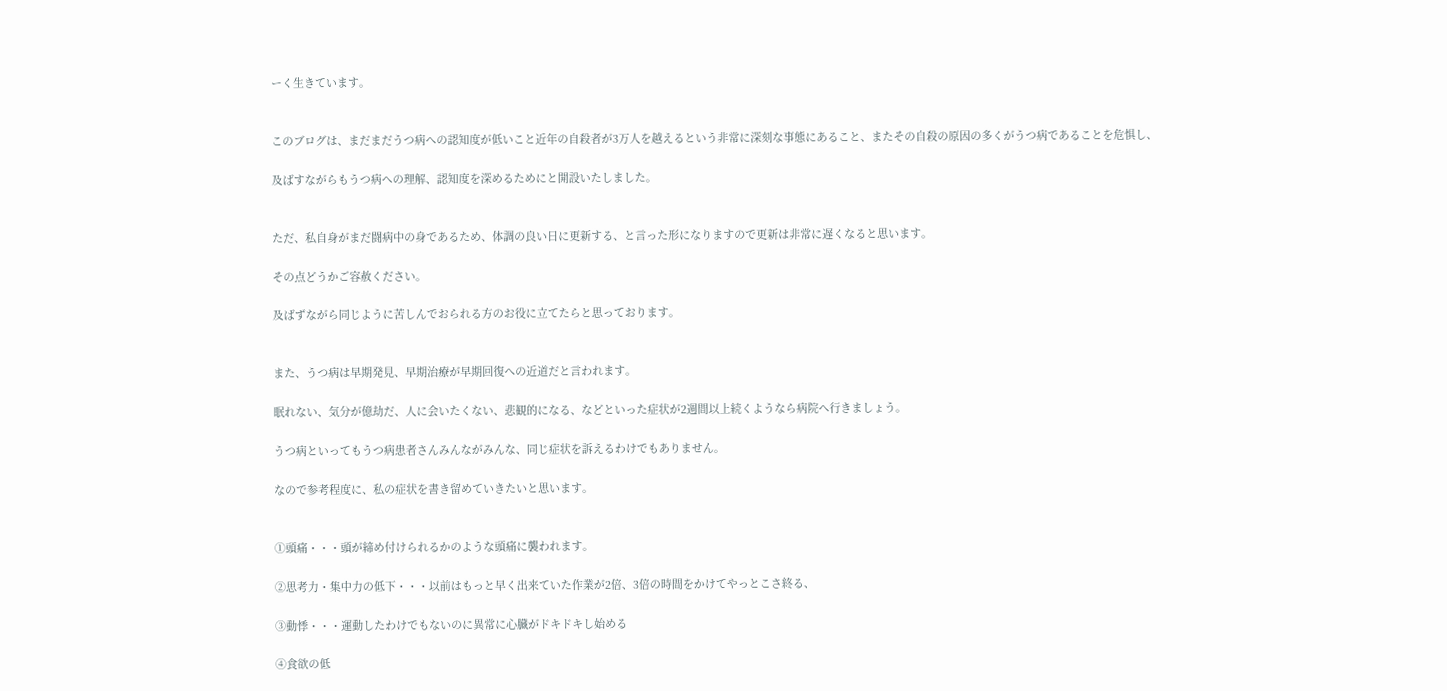ーく生きています。


このブログは、まだまだうつ病への認知度が低いこと近年の自殺者が3万人を越えるという非常に深刻な事態にあること、またその自殺の原因の多くがうつ病であることを危惧し、

及ばすながらもうつ病への理解、認知度を深めるためにと開設いたしました。


ただ、私自身がまだ闘病中の身であるため、体調の良い日に更新する、と言った形になりますので更新は非常に遅くなると思います。

その点どうかご容赦ください。

及ばずながら同じように苦しんでおられる方のお役に立てたらと思っております。


また、うつ病は早期発見、早期治療が早期回復への近道だと言われます。

眠れない、気分が億劫だ、人に会いたくない、悲観的になる、などといった症状が2週間以上続くようなら病院へ行きましょう。

うつ病といってもうつ病患者さんみんながみんな、同じ症状を訴えるわけでもありません。

なので参考程度に、私の症状を書き留めていきたいと思います。


①頭痛・・・頭が締め付けられるかのような頭痛に襲われます。

②思考力・集中力の低下・・・以前はもっと早く出来ていた作業が2倍、3倍の時間をかけてやっとこさ終る、

③動悸・・・運動したわけでもないのに異常に心臓がドキドキし始める

④食欲の低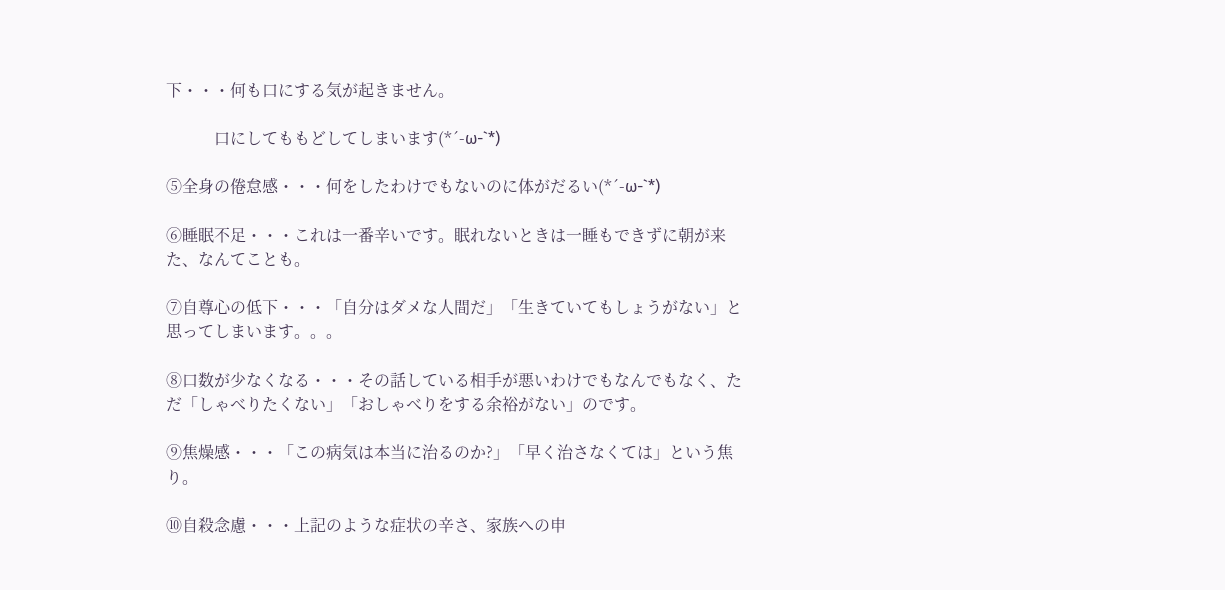下・・・何も口にする気が起きません。

            口にしてももどしてしまいます(*´-ω-`*)

⑤全身の倦怠感・・・何をしたわけでもないのに体がだるい(*´-ω-`*)

⑥睡眠不足・・・これは一番辛いです。眠れないときは一睡もできずに朝が来た、なんてことも。

⑦自尊心の低下・・・「自分はダメな人間だ」「生きていてもしょうがない」と思ってしまいます。。。

⑧口数が少なくなる・・・その話している相手が悪いわけでもなんでもなく、ただ「しゃべりたくない」「おしゃべりをする余裕がない」のです。

⑨焦燥感・・・「この病気は本当に治るのか?」「早く治さなくては」という焦り。

⑩自殺念慮・・・上記のような症状の辛さ、家族への申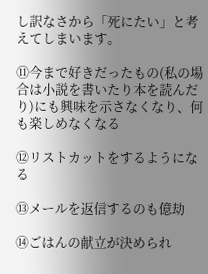し訳なさから「死にたい」と考えてしまいます。

⑪今まで好きだったもの(私の場合は小説を書いたり本を読んだり)にも興味を示さなくなり、何も楽しめなくなる

⑫リストカットをするようになる

⑬メールを返信するのも億劫

⑭ごはんの献立が決められ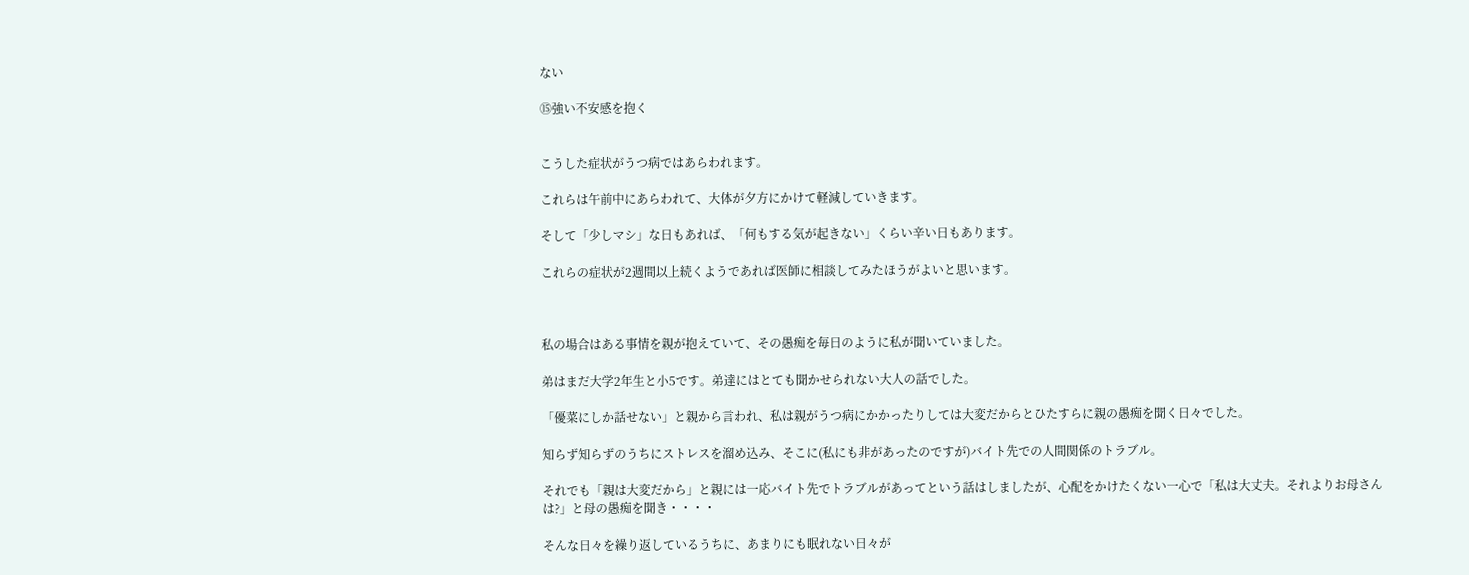ない

⑮強い不安感を抱く


こうした症状がうつ病ではあらわれます。

これらは午前中にあらわれて、大体が夕方にかけて軽減していきます。

そして「少しマシ」な日もあれば、「何もする気が起きない」くらい辛い日もあります。

これらの症状が2週間以上続くようであれば医師に相談してみたほうがよいと思います。



私の場合はある事情を親が抱えていて、その愚痴を毎日のように私が聞いていました。

弟はまだ大学2年生と小5です。弟達にはとても聞かせられない大人の話でした。

「優菜にしか話せない」と親から言われ、私は親がうつ病にかかったりしては大変だからとひたすらに親の愚痴を聞く日々でした。

知らず知らずのうちにストレスを溜め込み、そこに(私にも非があったのですが)バイト先での人間関係のトラブル。

それでも「親は大変だから」と親には一応バイト先でトラブルがあってという話はしましたが、心配をかけたくない一心で「私は大丈夫。それよりお母さんは?」と母の愚痴を聞き・・・・

そんな日々を繰り返しているうちに、あまりにも眠れない日々が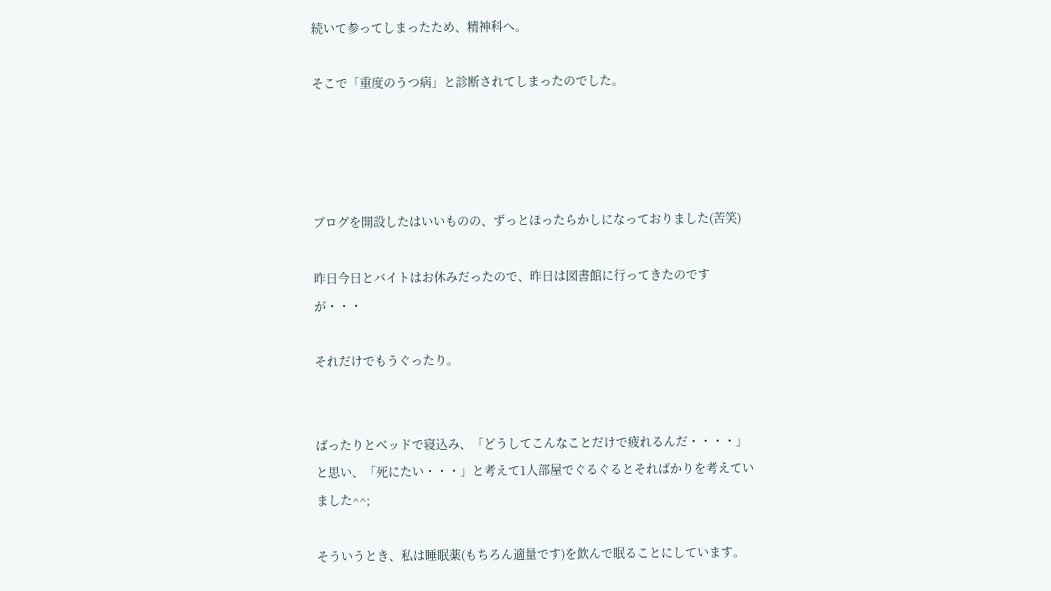続いて参ってしまったため、精神科へ。

そこで「重度のうつ病」と診断されてしまったのでした。




ブログを開設したはいいものの、ずっとほったらかしになっておりました(苦笑)

昨日今日とバイトはお休みだったので、昨日は図書館に行ってきたのですが・・・

それだけでもうぐったり。


ばったりとベッドで寝込み、「どうしてこんなことだけで疲れるんだ・・・・」と思い、「死にたい・・・」と考えて1人部屋でぐるぐるとそればかりを考えていました^^;

そういうとき、私は睡眠薬(もちろん適量です)を飲んで眠ることにしています。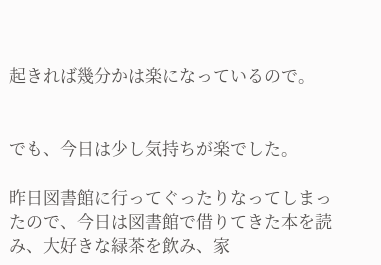起きれば幾分かは楽になっているので。


でも、今日は少し気持ちが楽でした。

昨日図書館に行ってぐったりなってしまったので、今日は図書館で借りてきた本を読み、大好きな緑茶を飲み、家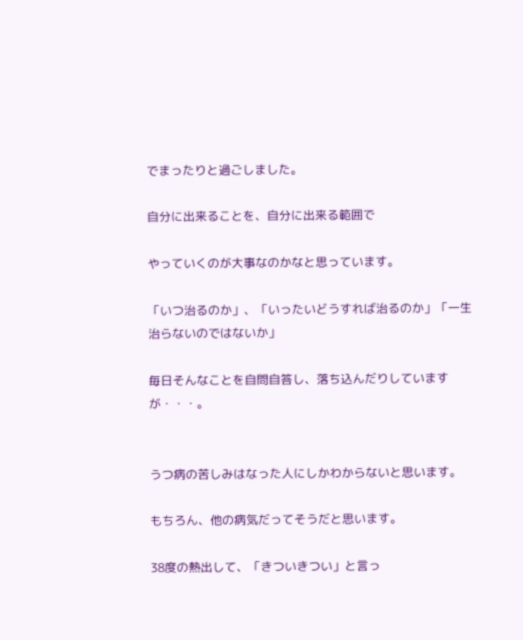でまったりと過ごしました。

自分に出来ることを、自分に出来る範囲で

やっていくのが大事なのかなと思っています。

「いつ治るのか」、「いったいどうすれば治るのか」「一生治らないのではないか」

毎日そんなことを自問自答し、落ち込んだりしていますが・・・。


うつ病の苦しみはなった人にしかわからないと思います。

もちろん、他の病気だってそうだと思います。

38度の熱出して、「きついきつい」と言っ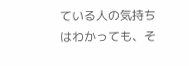ている人の気持ちはわかっても、そ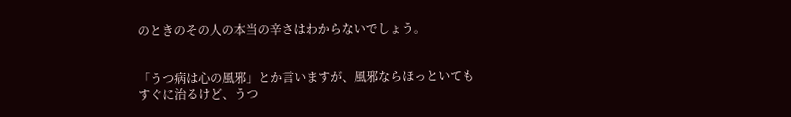のときのその人の本当の辛さはわからないでしょう。


「うつ病は心の風邪」とか言いますが、風邪ならほっといてもすぐに治るけど、うつ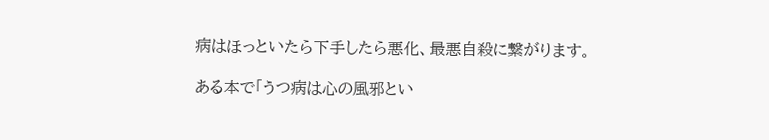病はほっといたら下手したら悪化、最悪自殺に繋がります。

ある本で「うつ病は心の風邪とい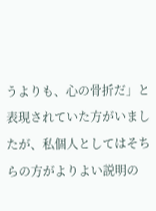うよりも、心の骨折だ」と表現されていた方がいましたが、私個人としてはそちらの方がよりよい説明の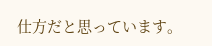仕方だと思っています。